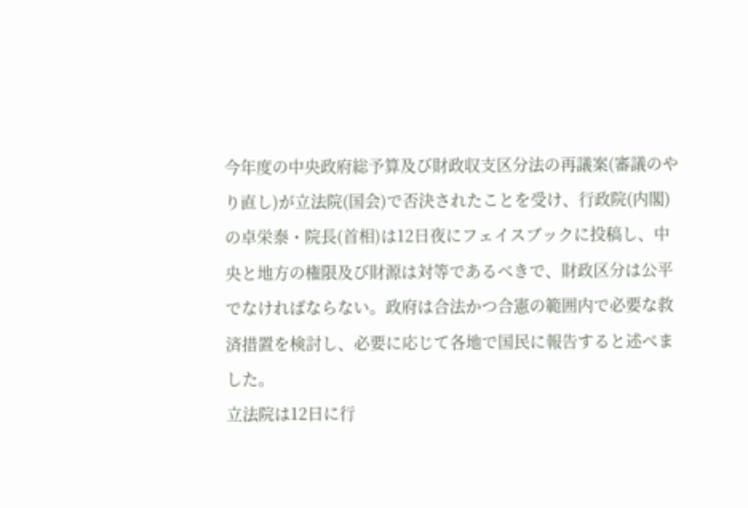今年度の中央政府総予算及び財政収支区分法の再議案(審議のやり直し)が立法院(国会)で否決されたことを受け、行政院(内閣)の卓栄泰・院長(首相)は12日夜にフェイスブックに投稿し、中央と地方の権限及び財源は対等であるべきで、財政区分は公平でなければならない。政府は合法かつ合憲の範囲内で必要な救済措置を検討し、必要に応じて各地で国民に報告すると述べました。
立法院は12日に行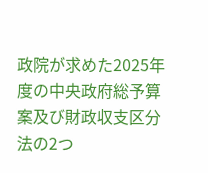政院が求めた2025年度の中央政府総予算案及び財政収支区分法の2つ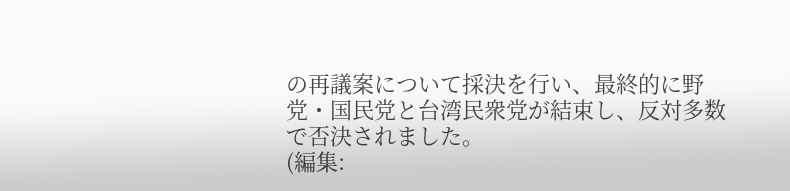の再議案について採決を行い、最終的に野党・国民党と台湾民衆党が結束し、反対多数で否決されました。
(編集: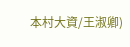本村大資/王淑卿)